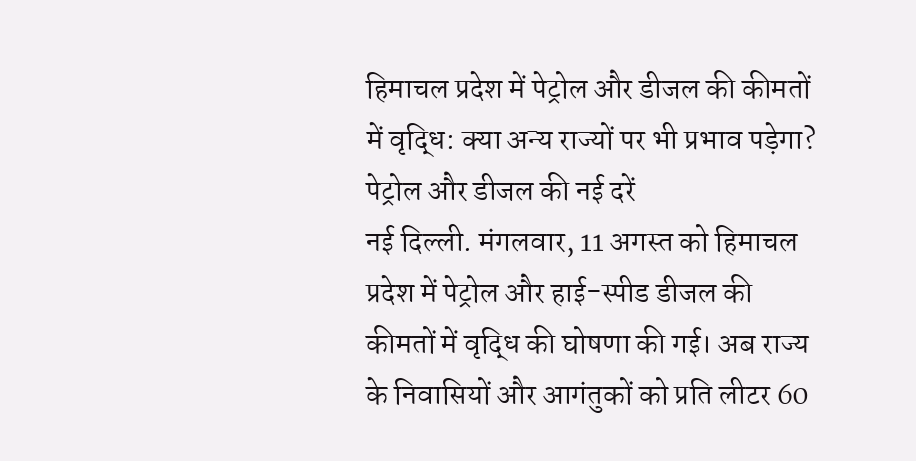हिमाचल प्रदेश में पेट्रोल और डीजल की कीमतों में वृद्धि: क्या अन्य राज्यों पर भी प्रभाव पड़ेगा?
पेट्रोल और डीजल की नई दरें
नई दिल्ली. मंगलवार, 11 अगस्त को हिमाचल प्रदेश में पेट्रोल और हाई-स्पीड डीजल की कीमतों में वृद्धि की घोषणा की गई। अब राज्य के निवासियों और आगंतुकों को प्रति लीटर 60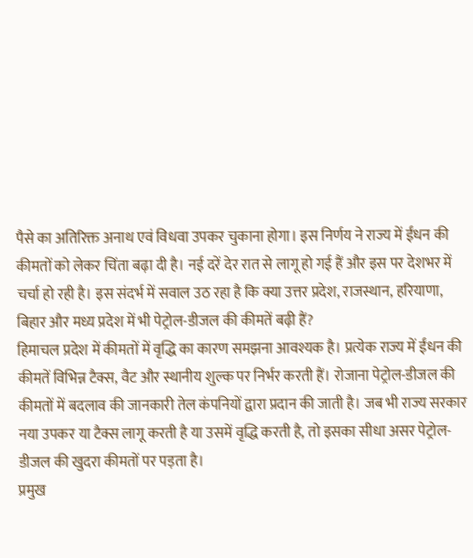पैसे का अतिरिक्त अनाथ एवं विधवा उपकर चुकाना होगा। इस निर्णय ने राज्य में ईंधन की कीमतों को लेकर चिंता बढ़ा दी है। नई दरें देर रात से लागू हो गई हैं और इस पर देशभर में चर्चा हो रही है। इस संदर्भ में सवाल उठ रहा है कि क्या उत्तर प्रदेश, राजस्थान, हरियाणा, बिहार और मध्य प्रदेश में भी पेट्रोल-डीजल की कीमतें बढ़ी हैं?
हिमाचल प्रदेश में कीमतों में वृद्धि का कारण समझना आवश्यक है। प्रत्येक राज्य में ईंधन की कीमतें विभिन्न टैक्स, वैट और स्थानीय शुल्क पर निर्भर करती हैं। रोजाना पेट्रोल-डीजल की कीमतों में बदलाव की जानकारी तेल कंपनियों द्वारा प्रदान की जाती है। जब भी राज्य सरकार नया उपकर या टैक्स लागू करती है या उसमें वृद्धि करती है, तो इसका सीधा असर पेट्रोल-डीजल की खुदरा कीमतों पर पड़ता है।
प्रमुख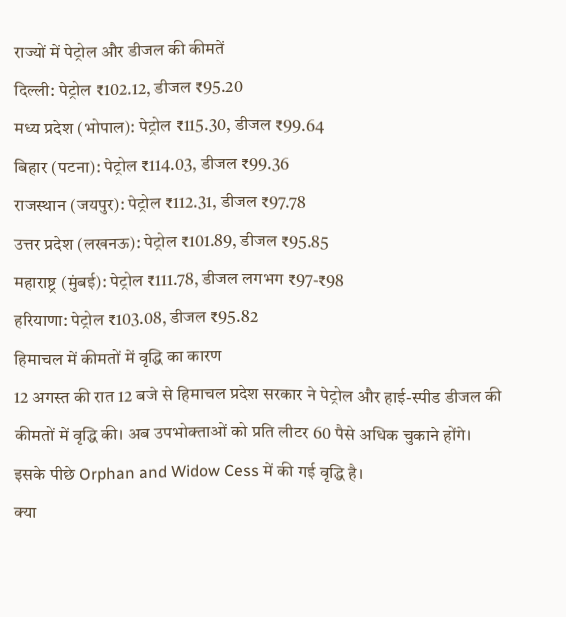राज्यों में पेट्रोल और डीजल की कीमतें
दिल्ली: पेट्रोल ₹102.12, डीजल ₹95.20
मध्य प्रदेश (भोपाल): पेट्रोल ₹115.30, डीजल ₹99.64
बिहार (पटना): पेट्रोल ₹114.03, डीजल ₹99.36
राजस्थान (जयपुर): पेट्रोल ₹112.31, डीजल ₹97.78
उत्तर प्रदेश (लखनऊ): पेट्रोल ₹101.89, डीजल ₹95.85
महाराष्ट्र (मुंबई): पेट्रोल ₹111.78, डीजल लगभग ₹97-₹98
हरियाणा: पेट्रोल ₹103.08, डीजल ₹95.82
हिमाचल में कीमतों में वृद्धि का कारण
12 अगस्त की रात 12 बजे से हिमाचल प्रदेश सरकार ने पेट्रोल और हाई-स्पीड डीजल की कीमतों में वृद्धि की। अब उपभोक्ताओं को प्रति लीटर 60 पैसे अधिक चुकाने होंगे। इसके पीछे Orphan and Widow Cess में की गई वृद्धि है।
क्या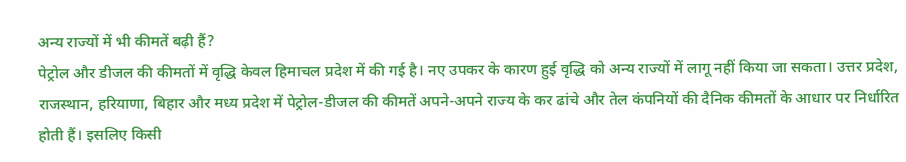अन्य राज्यों में भी कीमतें बढ़ी हैं?
पेट्रोल और डीजल की कीमतों में वृद्धि केवल हिमाचल प्रदेश में की गई है। नए उपकर के कारण हुई वृद्धि को अन्य राज्यों में लागू नहीं किया जा सकता। उत्तर प्रदेश, राजस्थान, हरियाणा, बिहार और मध्य प्रदेश में पेट्रोल-डीजल की कीमतें अपने-अपने राज्य के कर ढांचे और तेल कंपनियों की दैनिक कीमतों के आधार पर निर्धारित होती हैं। इसलिए किसी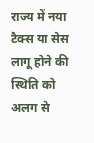राज्य में नया टैक्स या सेस लागू होने की स्थिति को अलग से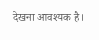देखना आवश्यक है।